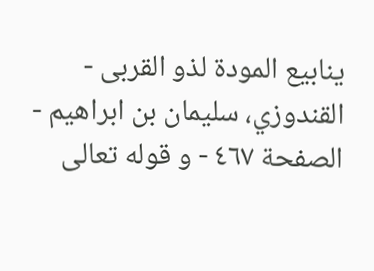ينابيع المودة لذو القربى - القندوزي، سليمان بن ابراهيم - الصفحة ٤٦٧ - و قوله تعالى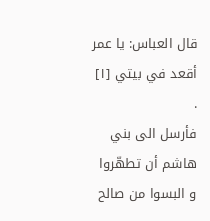قال العباس: يا عمر أقعد في بيتي [١] .
فأرسل الى بني هاشم أن تطهّروا و البسوا من صالح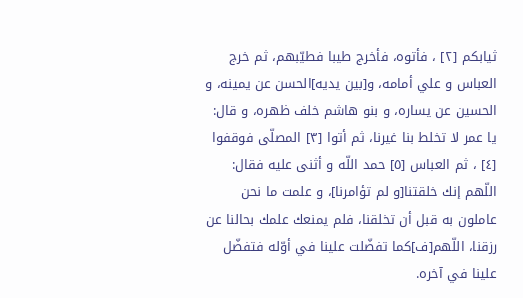ثيابكم [٢] ، فأتوه، فأخرج طيبا فطيّبهم، ثم خرج العباس و علي أمامه، و[بين يديه]الحسن عن يمينه، و الحسين عن يساره، و بنو هاشم خلف ظهره، و قال: يا عمر لا تخلط بنا غيرنا، ثم أتوا [٣] المصلّى فوقفوا [٤] ، ثم العباس [٥] حمد اللّه و أثنى عليه فقال:
اللّهم إنك خلقتنا[و لم تؤامرنا]، و علمت ما نحن عاملون به قبل أن تخلقنا، فلم يمنعك علمك بحالنا عن رزقنا، اللّهم[ف]كما تفضّلت علينا في أوّله فتفضّل علينا في آخره.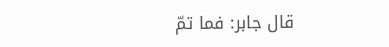قال جابر: فما تمّ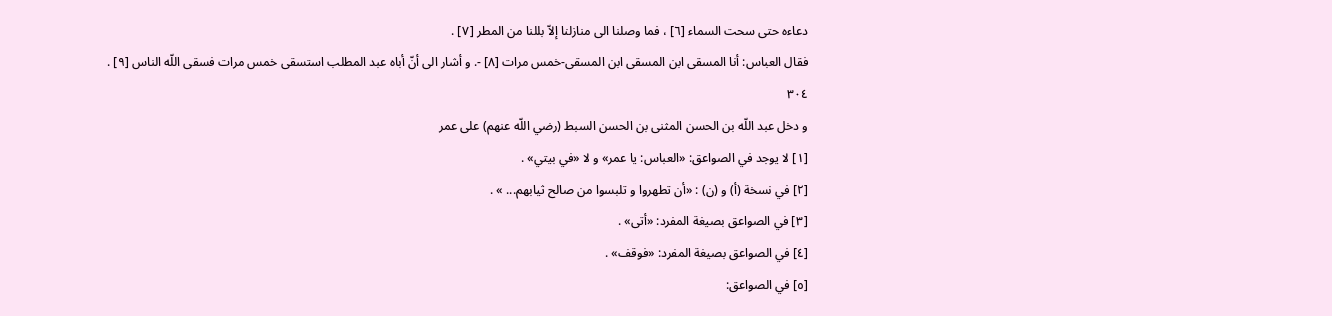دعاءه حتى سحت السماء [٦] ، فما وصلنا الى منازلنا إلاّ بللنا من المطر [٧] .
فقال العباس: أنا المسقى ابن المسقى ابن المسقى-خمس مرات [٨] -. و أشار الى أنّ أباه عبد المطلب استسقى خمس مرات فسقى اللّه الناس [٩] .
٣٠٤
و دخل عبد اللّه بن الحسن المثنى بن الحسن السبط (رضي اللّه عنهم) على عمر
[١] لا يوجد في الصواعق: «العباس: يا عمر» و لا «في بيتي» .
[٢] في نسخة (أ) و (ن) : «أن تطهروا و تلبسوا من صالح ثيابهم... » .
[٣] في الصواعق بصيغة المفرد: «أتى» .
[٤] في الصواعق بصيغة المفرد: «فوقف» .
[٥] في الصواعق: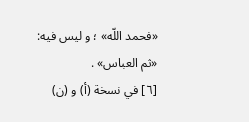«فحمد اللّه» ؛ و ليس فيه: «ثم العباس» .
[٦] في نسخة (أ) و (ن)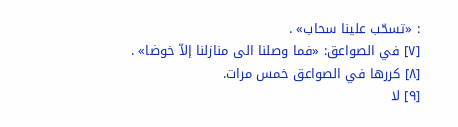: «تسحّب علينا سحاب» .
[٧] في الصواعق: «فما وصلنا الى منازلنا إلاّ خوضا» .
[٨] كررها في الصواعق خمس مرات.
[٩] لا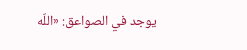يوجد في الصواعق: «اللّه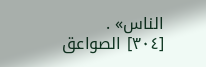الناس» .
[٣٠٤] الصواعق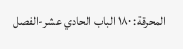المحرقة: ١٨٠ الباب الحادي عشر-الفصل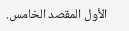الأول المقصد الخامس.